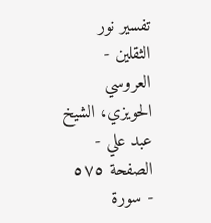تفسير نور الثقلين - العروسي الحويزي، الشيخ عبد علي - الصفحة ٥٧٥ - سورة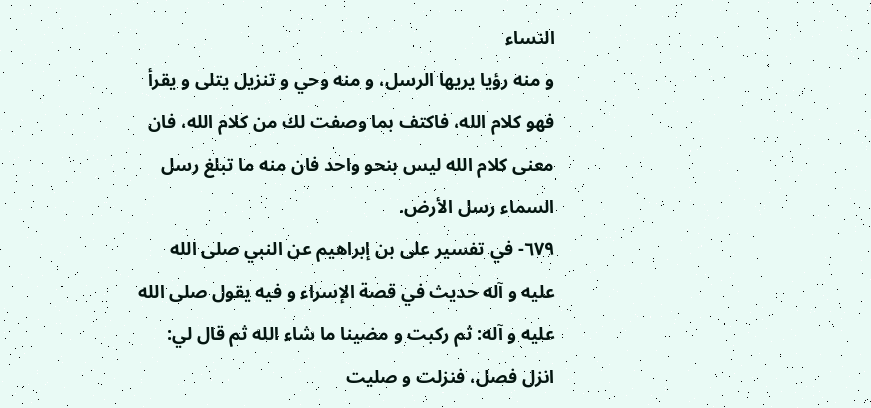النساء
و منه رؤيا يريها الرسل، و منه وحي و تنزيل يتلى و يقرأ فهو كلام الله، فاكتف بما وصفت لك من كلام الله، فان معنى كلام الله ليس بنحو واحد فان منه ما تبلغ رسل السماء رسل الأرض.
٦٧٩- في تفسير على بن إبراهيم عن النبي صلى الله عليه و آله حديث في قصة الإسراء و فيه يقول صلى الله عليه و آله: ثم ركبت و مضينا ما شاء الله ثم قال لي: انزل فصل، فنزلت و صليت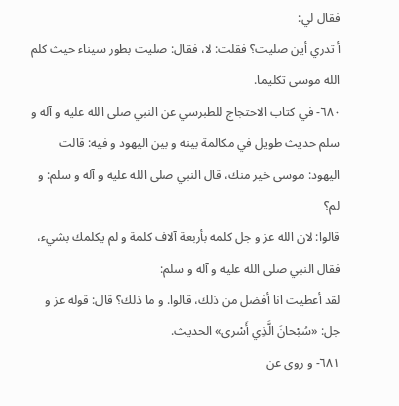فقال لي:
أ تدري أين صليت؟ فقلت: لا، فقال: صليت بطور سيناء حيث كلم الله موسى تكليما.
٦٨٠- في كتاب الاحتجاج للطبرسي عن النبي صلى الله عليه و آله و سلم حديث طويل في مكالمة بينه و بين اليهود و فيه: قالت اليهود: موسى خير منك، قال النبي صلى الله عليه و آله و سلم: و لم؟
قالوا: لان الله عز و جل كلمه بأربعة آلاف كلمة و لم يكلمك بشيء، فقال النبي صلى الله عليه و آله و سلم:
لقد أعطيت انا أفضل من ذلك، قالوا. و ما ذلك؟ قال: قوله عز و جل: «سُبْحانَ الَّذِي أَسْرى» الحديث.
٦٨١- و روى عن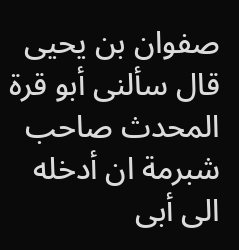صفوان بن يحيى قال سألنى أبو قرة المحدث صاحب شبرمة ان أدخله الى أبى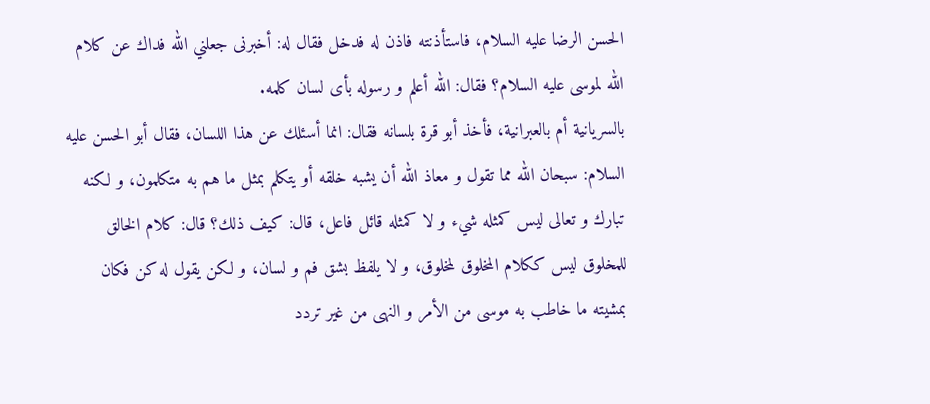الحسن الرضا عليه السلام، فاستأذنته فاذن له فدخل فقال له: أخبرنى جعلني الله فداك عن كلام الله لموسى عليه السلام؟ فقال: الله أعلم و رسوله بأى لسان كلمه.
بالسريانية أم بالعبرانية، فأخذ أبو قرة بلسانه فقال: انما أسئلك عن هذا اللسان، فقال أبو الحسن عليه السلام: سبحان الله مما تقول و معاذ الله أن يشبه خلقه أو يتكلم بمثل ما هم به متكلمون، و لكنه تبارك و تعالى ليس كمثله شيء و لا كمثله قائل فاعل، قال: كيف ذلك؟ قال: كلام الخالق للمخلوق ليس ككلام المخلوق لمخلوق، و لا يلفظ بشق فم و لسان، و لكن يقول له كن فكان بمشيته ما خاطب به موسى من الأمر و النهى من غير تردد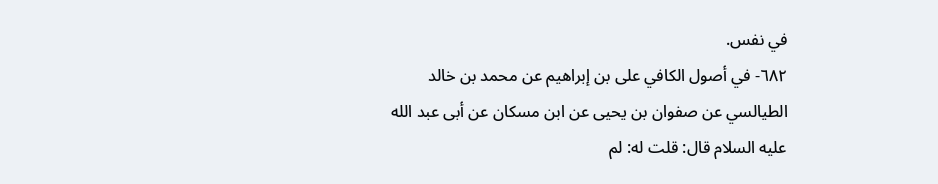في نفس.
٦٨٢- في أصول الكافي على بن إبراهيم عن محمد بن خالد الطيالسي عن صفوان بن يحيى عن ابن مسكان عن أبى عبد الله عليه السلام قال: قلت له: لم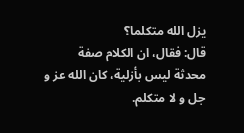يزل الله متكلما؟
قال: فقال، ان الكلام صفة محدثة ليس بأزلية، كان الله عز و جل و لا متكلم.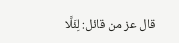قال عز من قائل: لِئَلَّا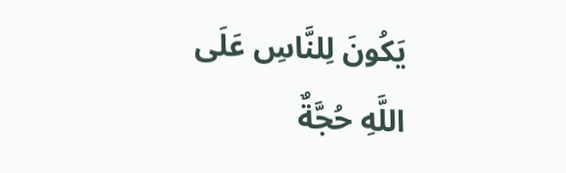يَكُونَ لِلنَّاسِ عَلَى اللَّهِ حُجَّةٌ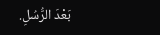بَعْدَ الرُّسُلِ.